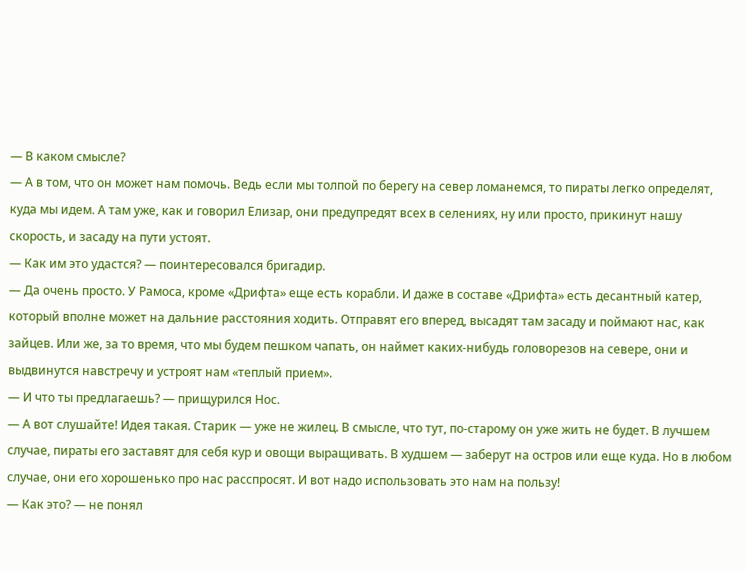— В каком смысле?
— А в том, что он может нам помочь. Ведь если мы толпой по берегу на север ломанемся, то пираты легко определят, куда мы идем. А там уже, как и говорил Елизар, они предупредят всех в селениях, ну или просто, прикинут нашу скорость, и засаду на пути устоят.
— Как им это удастся? — поинтересовался бригадир.
— Да очень просто. У Рамоса, кроме «Дрифта» еще есть корабли. И даже в составе «Дрифта» есть десантный катер, который вполне может на дальние расстояния ходить. Отправят его вперед, высадят там засаду и поймают нас, как зайцев. Или же, за то время, что мы будем пешком чапать, он наймет каких-нибудь головорезов на севере, они и выдвинутся навстречу и устроят нам «теплый прием».
— И что ты предлагаешь? — прищурился Нос.
— А вот слушайте! Идея такая. Старик — уже не жилец. В смысле, что тут, по-старому он уже жить не будет. В лучшем случае, пираты его заставят для себя кур и овощи выращивать. В худшем — заберут на остров или еще куда. Но в любом случае, они его хорошенько про нас расспросят. И вот надо использовать это нам на пользу!
— Как это? — не понял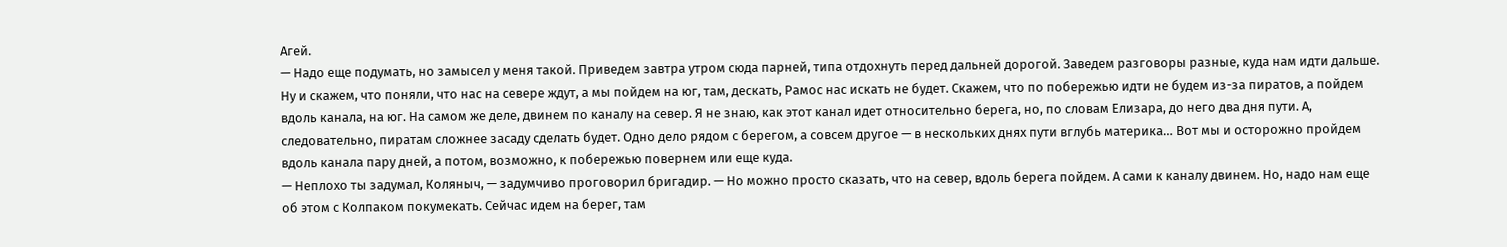Агей.
— Надо еще подумать, но замысел у меня такой. Приведем завтра утром сюда парней, типа отдохнуть перед дальней дорогой. Заведем разговоры разные, куда нам идти дальше. Ну и скажем, что поняли, что нас на севере ждут, а мы пойдем на юг, там, дескать, Рамос нас искать не будет. Скажем, что по побережью идти не будем из-за пиратов, а пойдем вдоль канала, на юг. На самом же деле, двинем по каналу на север. Я не знаю, как этот канал идет относительно берега, но, по словам Елизара, до него два дня пути. А, следовательно, пиратам сложнее засаду сделать будет. Одно дело рядом с берегом, а совсем другое — в нескольких днях пути вглубь материка… Вот мы и осторожно пройдем вдоль канала пару дней, а потом, возможно, к побережью повернем или еще куда.
— Неплохо ты задумал, Коляныч, — задумчиво проговорил бригадир. — Но можно просто сказать, что на север, вдоль берега пойдем. А сами к каналу двинем. Но, надо нам еще об этом с Колпаком покумекать. Сейчас идем на берег, там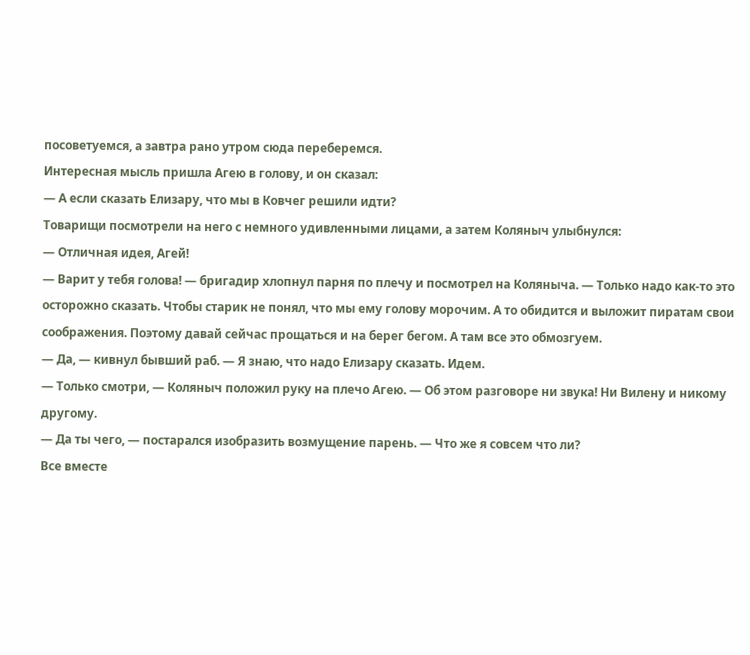посоветуемся, а завтра рано утром сюда переберемся.
Интересная мысль пришла Агею в голову, и он сказал:
— А если сказать Елизару, что мы в Ковчег решили идти?
Товарищи посмотрели на него с немного удивленными лицами, а затем Коляныч улыбнулся:
— Отличная идея, Агей!
— Варит у тебя голова! — бригадир хлопнул парня по плечу и посмотрел на Коляныча. — Только надо как-то это осторожно сказать. Чтобы старик не понял, что мы ему голову морочим. А то обидится и выложит пиратам свои соображения. Поэтому давай сейчас прощаться и на берег бегом. А там все это обмозгуем.
— Да, — кивнул бывший раб. — Я знаю, что надо Елизару сказать. Идем.
— Только смотри, — Коляныч положил руку на плечо Агею. — Об этом разговоре ни звука! Ни Вилену и никому другому.
— Да ты чего, — постарался изобразить возмущение парень. — Что же я совсем что ли?
Все вместе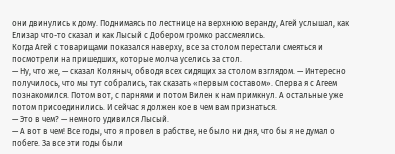они двинулись к дому. Поднимаясь по лестнице на верхнюю веранду, Агей услышал, как Елизар что-то сказал и как Лысый с Добером громко рассмеялись.
Когда Агей с товарищами показался наверху, все за столом перестали смеяться и посмотрели на пришедших, которые молча уселись за стол.
— Ну, что же, — сказал Коляныч, обводя всех сидящих за столом взглядом. — Интересно получилось, что мы тут собрались, так сказать «первым составом». Сперва я с Агеем познакомился. Потом вот, с парнями и потом Вилен к нам примкнул. А остальные уже потом присоединились. И сейчас я должен кое в чем вам признаться.
— Это в чем? — немного удивился Лысый.
— А вот в чем! Все годы, что я провел в рабстве, не было ни дня, что бы я не думал о побеге. За все эти годы были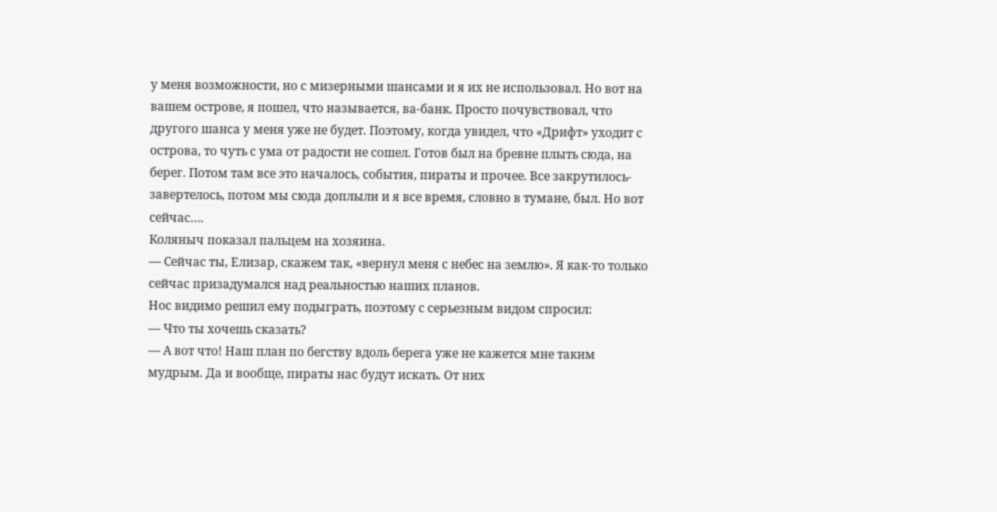у меня возможности, но с мизерными шансами и я их не использовал. Но вот на вашем острове, я пошел, что называется, ва-банк. Просто почувствовал, что другого шанса у меня уже не будет. Поэтому, когда увидел, что «Дрифт» уходит с острова, то чуть с ума от радости не сошел. Готов был на бревне плыть сюда, на берег. Потом там все это началось, события, пираты и прочее. Все закрутилось-завертелось, потом мы сюда доплыли и я все время, словно в тумане, был. Но вот сейчас….
Коляныч показал пальцем на хозяина.
— Сейчас ты, Елизар, скажем так, «вернул меня с небес на землю». Я как-то только сейчас призадумался над реальностью наших планов.
Нос видимо решил ему подыграть, поэтому с серьезным видом спросил:
— Что ты хочешь сказать?
— А вот что! Наш план по бегству вдоль берега уже не кажется мне таким мудрым. Да и вообще, пираты нас будут искать. От них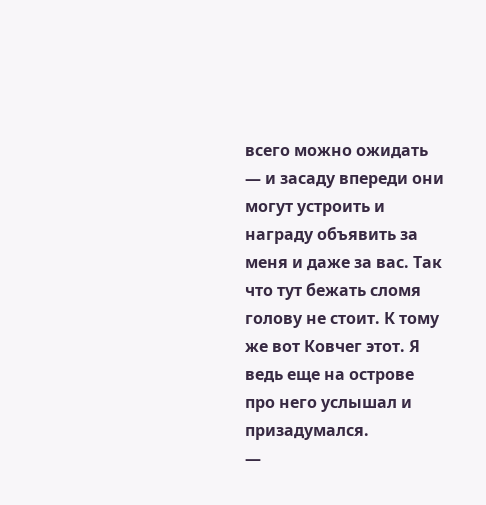всего можно ожидать — и засаду впереди они могут устроить и награду объявить за меня и даже за вас. Так что тут бежать сломя голову не стоит. К тому же вот Ковчег этот. Я ведь еще на острове про него услышал и призадумался.
—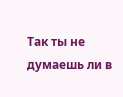Так ты не думаешь ли в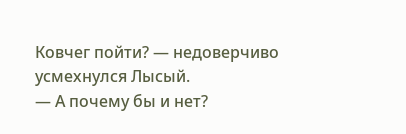Ковчег пойти? — недоверчиво усмехнулся Лысый.
— А почему бы и нет?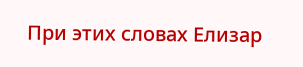При этих словах Елизар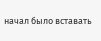начал было вставать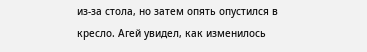из-за стола, но затем опять опустился в кресло. Агей увидел, как изменилось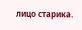лицо старика.